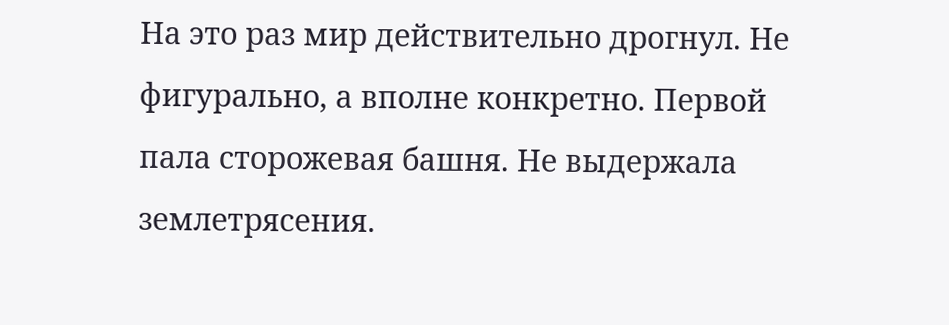На это раз мир действительно дрогнул. Не фигурально, а вполне конкретно. Первой пала сторожевая башня. Не выдержала землетрясения.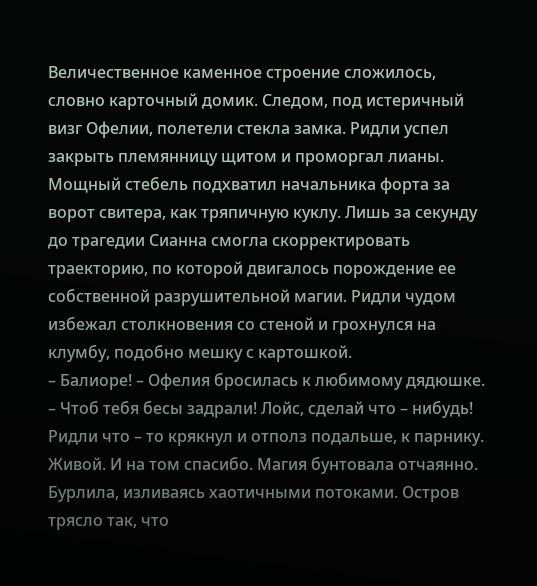Величественное каменное строение сложилось, словно карточный домик. Следом, под истеричный визг Офелии, полетели стекла замка. Ридли успел закрыть племянницу щитом и проморгал лианы. Мощный стебель подхватил начальника форта за ворот свитера, как тряпичную куклу. Лишь за секунду до трагедии Сианна смогла скорректировать траекторию, по которой двигалось порождение ее собственной разрушительной магии. Ридли чудом избежал столкновения со стеной и грохнулся на клумбу, подобно мешку с картошкой.
– Балиоре! – Офелия бросилась к любимому дядюшке. – Чтоб тебя бесы задрали! Лойс, сделай что – нибудь!
Ридли что – то крякнул и отполз подальше, к парнику. Живой. И на том спасибо. Магия бунтовала отчаянно. Бурлила, изливаясь хаотичными потоками. Остров трясло так, что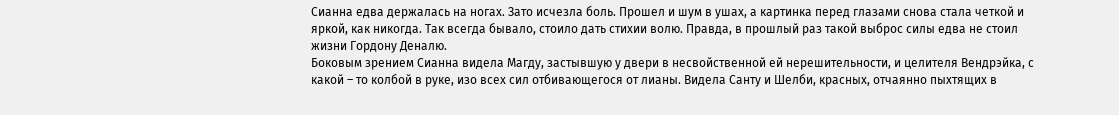Сианна едва держалась на ногах. Зато исчезла боль. Прошел и шум в ушах, а картинка перед глазами снова стала четкой и яркой, как никогда. Так всегда бывало, стоило дать стихии волю. Правда, в прошлый раз такой выброс силы едва не стоил жизни Гордону Деналю.
Боковым зрением Сианна видела Магду, застывшую у двери в несвойственной ей нерешительности, и целителя Вендрэйка, с какой – то колбой в руке, изо всех сил отбивающегося от лианы. Видела Санту и Шелби, красных, отчаянно пыхтящих в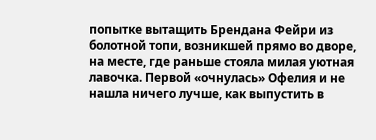попытке вытащить Брендана Фейри из болотной топи, возникшей прямо во дворе, на месте, где раньше стояла милая уютная лавочка. Первой «очнулась» Офелия и не нашла ничего лучше, как выпустить в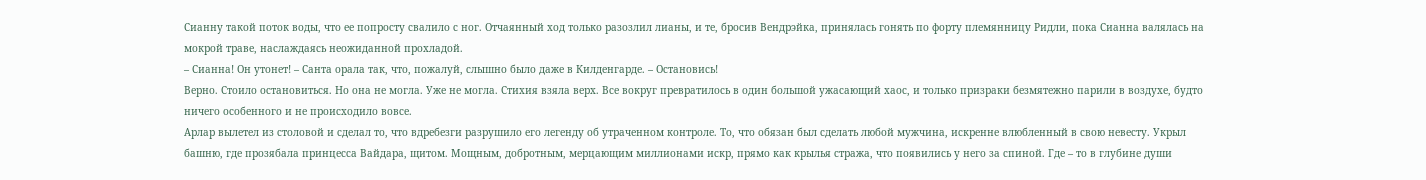Сианну такой поток воды, что ее попросту свалило с ног. Отчаянный ход только разозлил лианы, и те, бросив Вендрэйка, принялась гонять по форту племянницу Ридли, пока Сианна валялась на мокрой траве, наслаждаясь неожиданной прохладой.
– Сианна! Он утонет! – Санта орала так, что, пожалуй, слышно было даже в Килденгарде. – Остановись!
Верно. Стоило остановиться. Но она не могла. Уже не могла. Стихия взяла верх. Все вокруг превратилось в один большой ужасающий хаос, и только призраки безмятежно парили в воздухе, будто ничего особенного и не происходило вовсе.
Арлар вылетел из столовой и сделал то, что вдребезги разрушило его легенду об утраченном контроле. То, что обязан был сделать любой мужчина, искренне влюбленный в свою невесту. Укрыл башню, где прозябала принцесса Вайдара, щитом. Мощным, добротным, мерцающим миллионами искр, прямо как крылья стража, что появились у него за спиной. Где – то в глубине души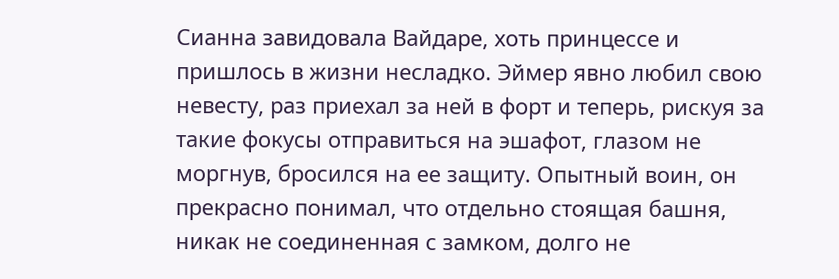Сианна завидовала Вайдаре, хоть принцессе и пришлось в жизни несладко. Эймер явно любил свою невесту, раз приехал за ней в форт и теперь, рискуя за такие фокусы отправиться на эшафот, глазом не моргнув, бросился на ее защиту. Опытный воин, он прекрасно понимал, что отдельно стоящая башня, никак не соединенная с замком, долго не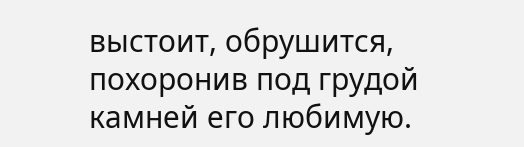выстоит, обрушится, похоронив под грудой камней его любимую.